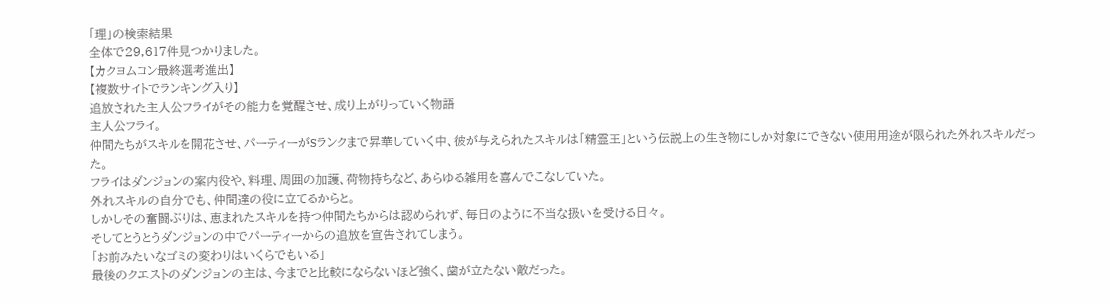「理」の検索結果
全体で29,617件見つかりました。
【カクヨムコン最終選考進出】
【複数サイトでランキング入り】
追放された主人公フライがその能力を覚醒させ、成り上がりっていく物語
主人公フライ。
仲間たちがスキルを開花させ、パーティーがSランクまで昇華していく中、彼が与えられたスキルは「精霊王」という伝説上の生き物にしか対象にできない使用用途が限られた外れスキルだった。
フライはダンジョンの案内役や、料理、周囲の加護、荷物持ちなど、あらゆる雑用を喜んでこなしていた。
外れスキルの自分でも、仲間達の役に立てるからと。
しかしその奮闘ぶりは、恵まれたスキルを持つ仲間たちからは認められず、毎日のように不当な扱いを受ける日々。
そしてとうとうダンジョンの中でパーティーからの追放を宣告されてしまう。
「お前みたいなゴミの変わりはいくらでもいる」
最後のクエストのダンジョンの主は、今までと比較にならないほど強く、歯が立たない敵だった。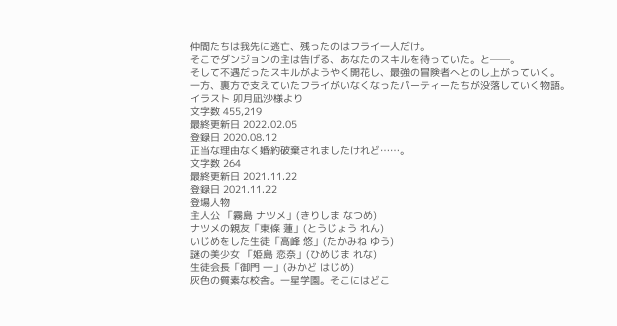仲間たちは我先に逃亡、残ったのはフライ一人だけ。
そこでダンジョンの主は告げる、あなたのスキルを待っていた。と──。
そして不遇だったスキルがようやく開花し、最強の冒険者へとのし上がっていく。
一方、裏方で支えていたフライがいなくなったパーティーたちが没落していく物語。
イラスト 卯月凪沙様より
文字数 455,219
最終更新日 2022.02.05
登録日 2020.08.12
正当な理由なく婚約破棄されましたけれど……。
文字数 264
最終更新日 2021.11.22
登録日 2021.11.22
登場人物
主人公 「霧島 ナツメ」(きりしま なつめ)
ナツメの親友「東條 蓮」(とうじょう れん)
いじめをした生徒「高峰 悠」(たかみね ゆう)
謎の美少女 「姫島 恋奈」(ひめじま れな)
生徒会長「御門 一」(みかど はじめ)
灰色の質素な校舎。一星学園。そこにはどこ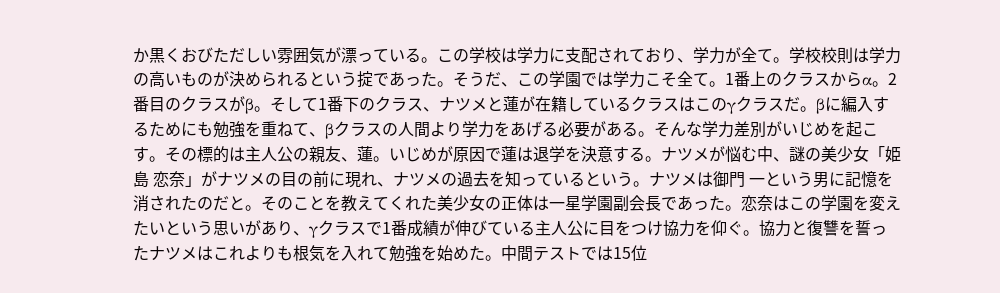か黒くおびただしい雰囲気が漂っている。この学校は学力に支配されており、学力が全て。学校校則は学力の高いものが決められるという掟であった。そうだ、この学園では学力こそ全て。1番上のクラスからα。2番目のクラスがβ。そして1番下のクラス、ナツメと蓮が在籍しているクラスはこのγクラスだ。βに編入するためにも勉強を重ねて、βクラスの人間より学力をあげる必要がある。そんな学力差別がいじめを起こす。その標的は主人公の親友、蓮。いじめが原因で蓮は退学を決意する。ナツメが悩む中、謎の美少女「姫島 恋奈」がナツメの目の前に現れ、ナツメの過去を知っているという。ナツメは御門 一という男に記憶を消されたのだと。そのことを教えてくれた美少女の正体は一星学園副会長であった。恋奈はこの学園を変えたいという思いがあり、γクラスで1番成績が伸びている主人公に目をつけ協力を仰ぐ。協力と復讐を誓ったナツメはこれよりも根気を入れて勉強を始めた。中間テストでは15位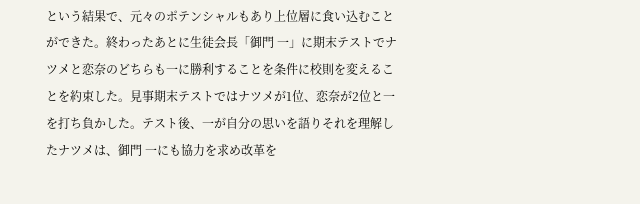という結果で、元々のポテンシャルもあり上位層に食い込むことができた。終わったあとに生徒会長「御門 一」に期末テストでナツメと恋奈のどちらも一に勝利することを条件に校則を変えることを約束した。見事期末テストではナツメが1位、恋奈が2位と一を打ち負かした。テスト後、一が自分の思いを語りそれを理解したナツメは、御門 一にも協力を求め改革を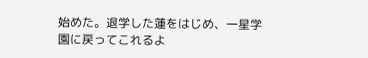始めた。退学した蓮をはじめ、一星学園に戻ってこれるよ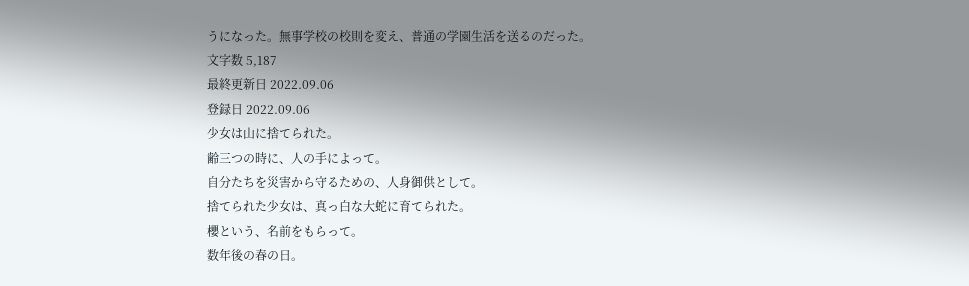うになった。無事学校の校則を変え、普通の学園生活を送るのだった。
文字数 5,187
最終更新日 2022.09.06
登録日 2022.09.06
少女は山に捨てられた。
齢三つの時に、人の手によって。
自分たちを災害から守るための、人身御供として。
捨てられた少女は、真っ白な大蛇に育てられた。
櫻という、名前をもらって。
数年後の春の日。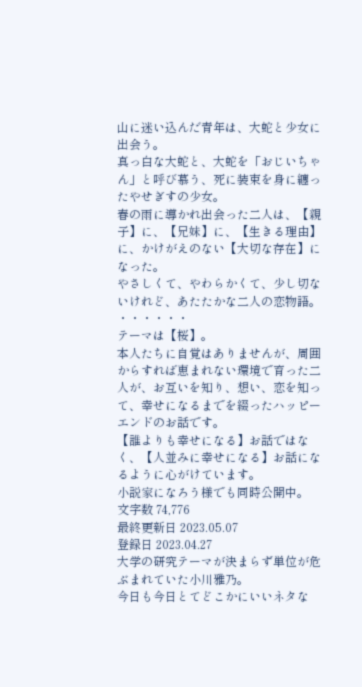山に迷い込んだ青年は、大蛇と少女に出会う。
真っ白な大蛇と、大蛇を「おじいちゃん」と呼び慕う、死に装束を身に纏ったやせぎすの少女。
春の雨に導かれ出会った二人は、【親子】に、【兄妹】に、【生きる理由】に、かけがえのない【大切な存在】になった。
やさしくて、やわらかくて、少し切ないけれど、あたたかな二人の恋物語。
・・・・・・
テーマは【桜】。
本人たちに自覚はありませんが、周囲からすれば恵まれない環境で育った二人が、お互いを知り、想い、恋を知って、幸せになるまでを綴ったハッピーエンドのお話です。
【誰よりも幸せになる】お話ではなく、【人並みに幸せになる】お話になるように心がけています。
小説家になろう様でも同時公開中。
文字数 74,776
最終更新日 2023.05.07
登録日 2023.04.27
大学の研究テーマが決まらず単位が危ぶまれていた小川雅乃。
今日も今日とてどこかにいいネタな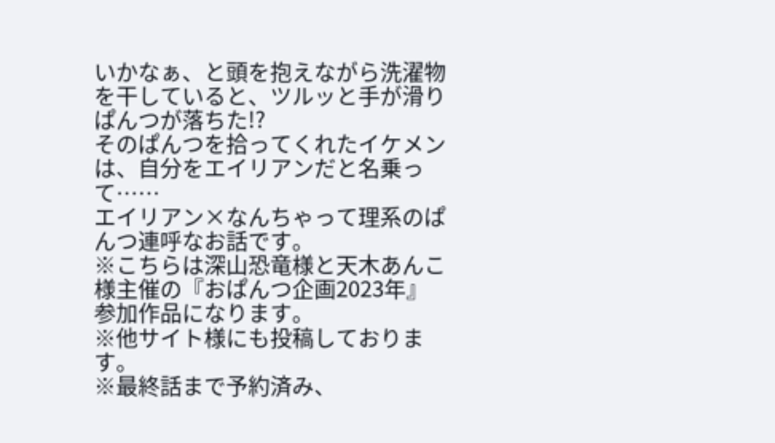いかなぁ、と頭を抱えながら洗濯物を干していると、ツルッと手が滑りぱんつが落ちた!?
そのぱんつを拾ってくれたイケメンは、自分をエイリアンだと名乗って……
エイリアン×なんちゃって理系のぱんつ連呼なお話です。
※こちらは深山恐竜様と天木あんこ様主催の『おぱんつ企画2023年』参加作品になります。
※他サイト様にも投稿しております。
※最終話まで予約済み、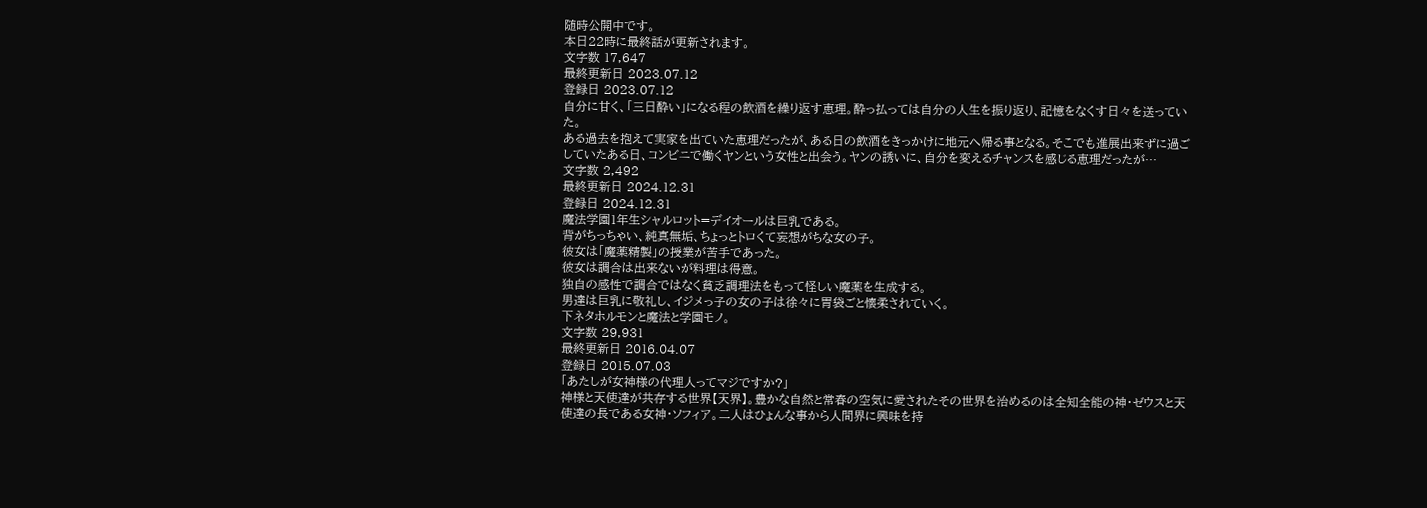随時公開中です。
本日22時に最終話が更新されます。
文字数 17,647
最終更新日 2023.07.12
登録日 2023.07.12
自分に甘く、「三日酔い」になる程の飲酒を繰り返す恵理。酔っ払っては自分の人生を振り返り、記憶をなくす日々を送っていた。
ある過去を抱えて実家を出ていた恵理だったが、ある日の飲酒をきっかけに地元へ帰る事となる。そこでも進展出来ずに過ごしていたある日、コンビニで働くヤンという女性と出会う。ヤンの誘いに、自分を変えるチャンスを感じる恵理だったが…
文字数 2,492
最終更新日 2024.12.31
登録日 2024.12.31
魔法学園1年生シャルロット=デイオールは巨乳である。
背がちっちゃい、純真無垢、ちょっとトロくて妄想がちな女の子。
彼女は「魔薬精製」の授業が苦手であった。
彼女は調合は出来ないが料理は得意。
独自の感性で調合ではなく貧乏調理法をもって怪しい魔薬を生成する。
男達は巨乳に敬礼し、イジメっ子の女の子は徐々に胃袋ごと懐柔されていく。
下ネタホルモンと魔法と学園モノ。
文字数 29,931
最終更新日 2016.04.07
登録日 2015.07.03
「あたしが女神様の代理人ってマジですか?」
神様と天使達が共存する世界【天界】。豊かな自然と常春の空気に愛されたその世界を治めるのは全知全能の神・ゼウスと天使達の長である女神・ソフィア。二人はひょんな事から人間界に興味を持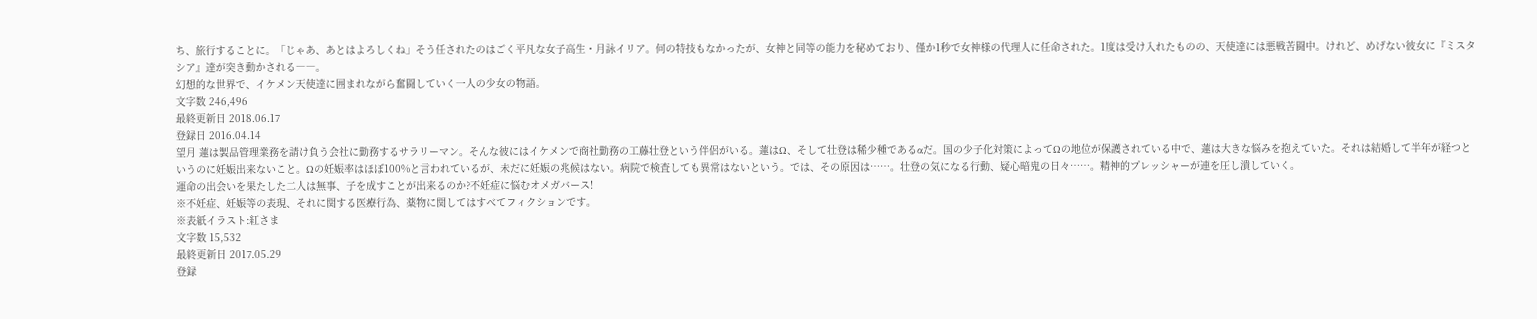ち、旅行することに。「じゃあ、あとはよろしくね」そう任されたのはごく平凡な女子高生・月詠イリア。何の特技もなかったが、女神と同等の能力を秘めており、僅か1秒で女神様の代理人に任命された。1度は受け入れたものの、天使達には悪戦苦闘中。けれど、めげない彼女に『ミスタシア』達が突き動かされる――。
幻想的な世界で、イケメン天使達に囲まれながら奮闘していく一人の少女の物語。
文字数 246,496
最終更新日 2018.06.17
登録日 2016.04.14
望月 蓮は製品管理業務を請け負う会社に勤務するサラリーマン。そんな彼にはイケメンで商社勤務の工藤壮登という伴侶がいる。蓮はΩ、そして壮登は稀少種であるαだ。国の少子化対策によってΩの地位が保護されている中で、蓮は大きな悩みを抱えていた。それは結婚して半年が経つというのに妊娠出来ないこと。Ωの妊娠率はほぼ100%と言われているが、未だに妊娠の兆候はない。病院で検査しても異常はないという。では、その原因は……。壮登の気になる行動、疑心暗鬼の日々……。精神的プレッシャーが連を圧し潰していく。
運命の出会いを果たした二人は無事、子を成すことが出来るのか?不妊症に悩むオメガバース!
※不妊症、妊娠等の表現、それに関する医療行為、薬物に関してはすべてフィクションです。
※表紙イラスト:紅さま
文字数 15,532
最終更新日 2017.05.29
登録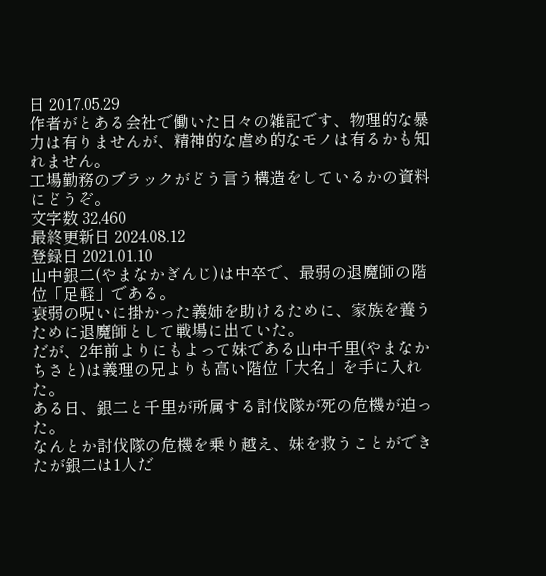日 2017.05.29
作者がとある会社で働いた日々の雑記です、物理的な暴力は有りませんが、精神的な虐め的なモノは有るかも知れません。
工場勤務のブラックがどう言う構造をしているかの資料にどうぞ。
文字数 32,460
最終更新日 2024.08.12
登録日 2021.01.10
山中銀二(やまなかぎんじ)は中卒で、最弱の退魔師の階位「足軽」である。
衰弱の呪いに掛かった義姉を助けるために、家族を養うために退魔師として戦場に出ていた。
だが、2年前よりにもよって妹である山中千里(やまなかちさと)は義理の兄よりも高い階位「大名」を手に入れた。
ある日、銀二と千里が所属する討伐隊が死の危機が迫った。
なんとか討伐隊の危機を乗り越え、妹を救うことができたが銀二は1人だ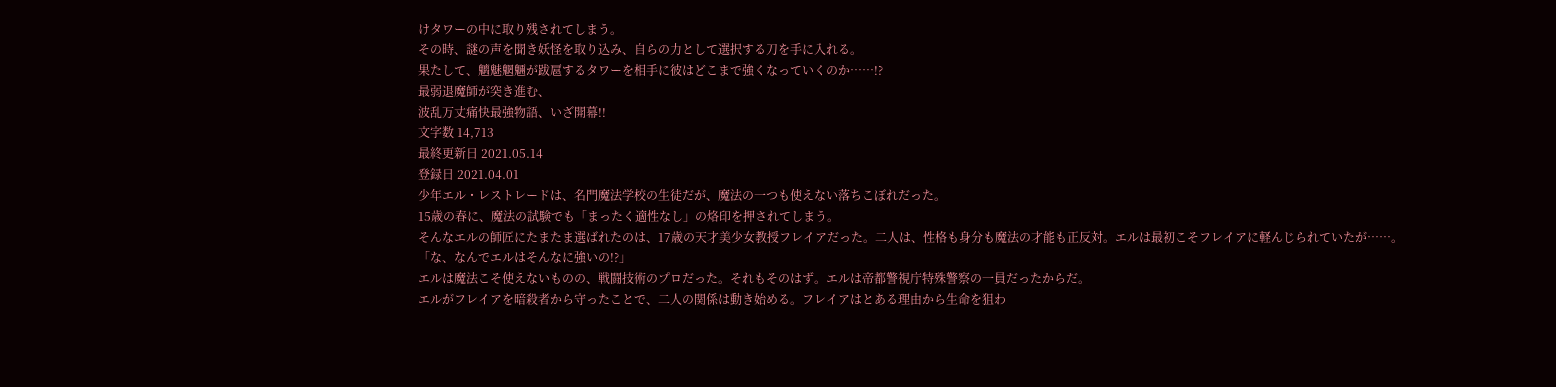けタワーの中に取り残されてしまう。
その時、謎の声を聞き妖怪を取り込み、自らの力として選択する刀を手に入れる。
果たして、魑魅魍魎が跋扈するタワーを相手に彼はどこまで強くなっていくのか……!?
最弱退魔師が突き進む、
波乱万丈痛快最強物語、いざ開幕!!
文字数 14,713
最終更新日 2021.05.14
登録日 2021.04.01
少年エル・レストレードは、名門魔法学校の生徒だが、魔法の一つも使えない落ちこぼれだった。
15歳の春に、魔法の試験でも「まったく適性なし」の烙印を押されてしまう。
そんなエルの師匠にたまたま選ばれたのは、17歳の天才美少女教授フレイアだった。二人は、性格も身分も魔法の才能も正反対。エルは最初こそフレイアに軽んじられていたが……。
「な、なんでエルはそんなに強いの!?」
エルは魔法こそ使えないものの、戦闘技術のプロだった。それもそのはず。エルは帝都警視庁特殊警察の一員だったからだ。
エルがフレイアを暗殺者から守ったことで、二人の関係は動き始める。フレイアはとある理由から生命を狙わ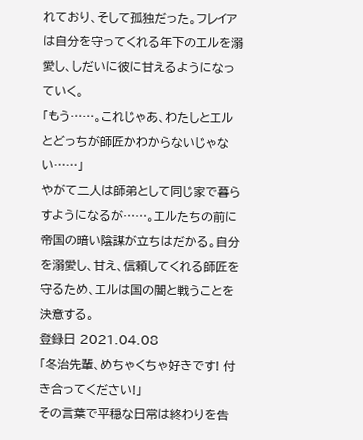れており、そして孤独だった。フレイアは自分を守ってくれる年下のエルを溺愛し、しだいに彼に甘えるようになっていく。
「もう……。これじゃあ、わたしとエルとどっちが師匠かわからないじゃない……」
やがて二人は師弟として同じ家で暮らすようになるが……。エルたちの前に帝国の暗い陰謀が立ちはだかる。自分を溺愛し、甘え、信頼してくれる師匠を守るため、エルは国の闇と戦うことを決意する。
登録日 2021.04.08
「冬治先輩、めちゃくちゃ好きです! 付き合ってください!」
その言葉で平穏な日常は終わりを告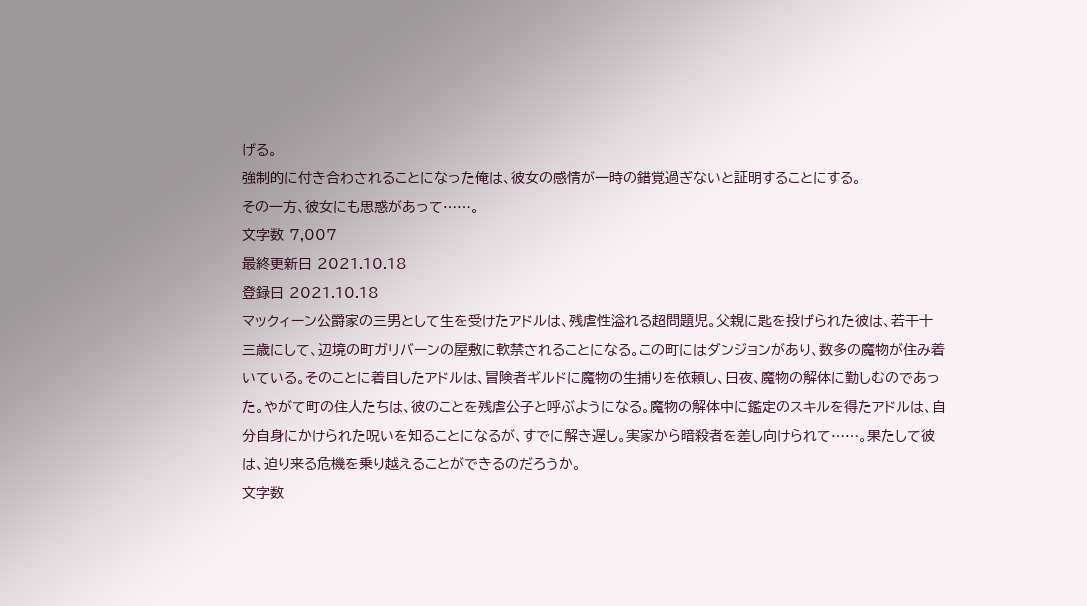げる。
強制的に付き合わされることになった俺は、彼女の感情が一時の錯覚過ぎないと証明することにする。
その一方、彼女にも思惑があって……。
文字数 7,007
最終更新日 2021.10.18
登録日 2021.10.18
マックィーン公爵家の三男として生を受けたアドルは、残虐性溢れる超問題児。父親に匙を投げられた彼は、若干十三歳にして、辺境の町ガリバーンの屋敷に軟禁されることになる。この町にはダンジョンがあり、数多の魔物が住み着いている。そのことに着目したアドルは、冒険者ギルドに魔物の生捕りを依頼し、日夜、魔物の解体に勤しむのであった。やがて町の住人たちは、彼のことを残虐公子と呼ぶようになる。魔物の解体中に鑑定のスキルを得たアドルは、自分自身にかけられた呪いを知ることになるが、すでに解き遅し。実家から暗殺者を差し向けられて……。果たして彼は、迫り来る危機を乗り越えることができるのだろうか。
文字数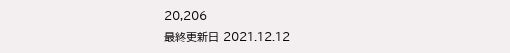20,206
最終更新日 2021.12.12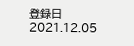登録日 2021.12.05